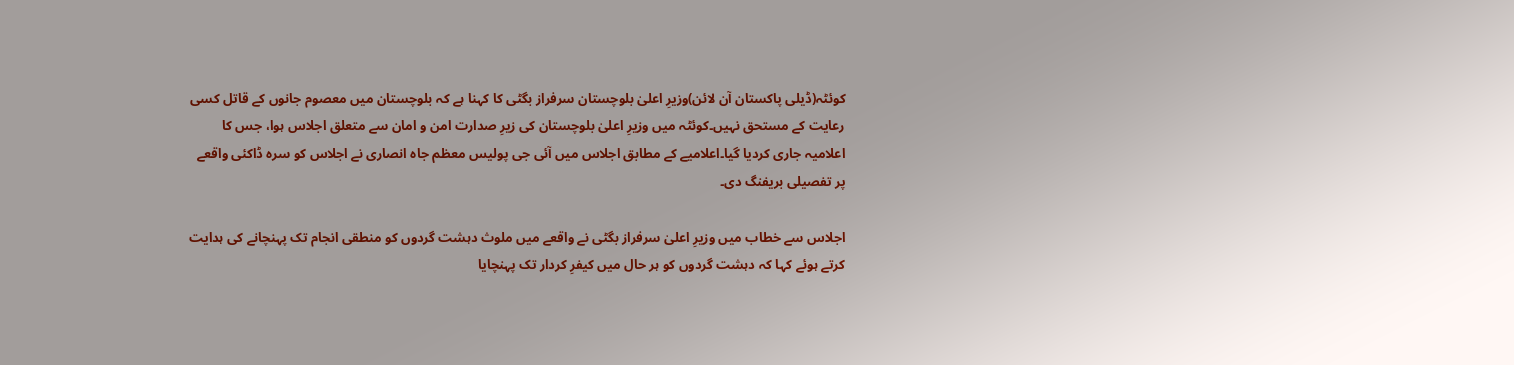کوئٹہ(ڈیلی پاکستان آن لائن)وزیرِ اعلیٰ بلوچستان سرفراز بگٹی کا کہنا ہے کہ بلوچستان میں معصوم جانوں کے قاتل کسی رعایت کے مستحق نہیں۔کوئٹہ میں وزیرِ اعلیٰ بلوچستان کی زیرِ صدارت امن و امان سے متعلق اجلاس ہوا، جس کا اعلامیہ جاری کردیا گیا۔اعلامیے کے مطابق اجلاس میں آئی جی پولیس معظم جاہ انصاری نے اجلاس کو سرہ ڈاکئی واقعے پر تفصیلی بریفنگ دی۔

اجلاس سے خطاب میں وزیرِ اعلیٰ سرفراز بگٹی نے واقعے میں ملوث دہشت گردوں کو منطقی انجام تک پہنچانے کی ہدایت کرتے ہوئے کہا کہ دہشت گردوں کو ہر حال میں کیفرِ کردار تک پہنچایا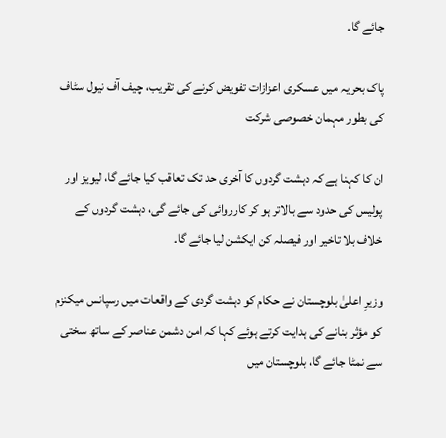جائے گا۔

پاک بحریہ میں عسکری اعزازات تفویض کرنے کی تقریب، چیف آف نیول سٹاف کی بطور مہمان خصوصی شرکت

ان کا کہنا ہے کہ دہشت گردوں کا آخری حد تک تعاقب کیا جائے گا، لیویز اور پولیس کی حدود سے بالاتر ہو کر کارروائی کی جائے گی، دہشت گردوں کے خلاف بلا تاخیر اور فیصلہ کن ایکشن لیا جائے گا۔

وزیرِ اعلیٰ بلوچستان نے حکام کو دہشت گردی کے واقعات میں رسپانس میکنزم کو مؤثر بنانے کی ہدایت کرتے ہوئے کہا کہ امن دشمن عناصر کے ساتھ سختی سے نمٹا جائے گا، بلوچستان میں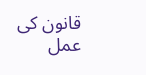قانون کی عمل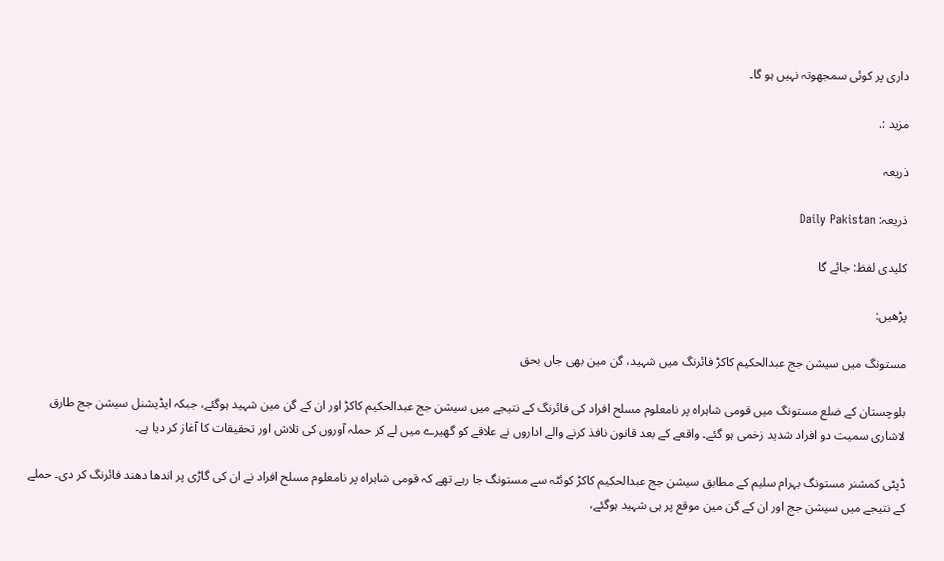داری پر کوئی سمجھوتہ نہیں ہو گا۔

مزید :.

ذریعہ

ذریعہ: Daily Pakistan

کلیدی لفظ: جائے گا

پڑھیں:

مستونگ میں سیشن جج عبدالحکیم کاکڑ فائرنگ میں شہید، گن مین بھی جاں بحق

بلوچستان کے ضلع مستونگ میں قومی شاہراہ پر نامعلوم مسلح افراد کی فائرنگ کے نتیجے میں سیشن جج عبدالحکیم کاکڑ اور ان کے گن مین شہید ہوگئے، جبکہ ایڈیشنل سیشن جج طارق لاشاری سمیت دو افراد شدید زخمی ہو گئے۔ واقعے کے بعد قانون نافذ کرنے والے اداروں نے علاقے کو گھیرے میں لے کر حملہ آوروں کی تلاش اور تحقیقات کا آغاز کر دیا ہے۔

ڈپٹی کمشنر مستونگ بہرام سلیم کے مطابق سیشن جج عبدالحکیم کاکڑ کوئٹہ سے مستونگ جا رہے تھے کہ قومی شاہراہ پر نامعلوم مسلح افراد نے ان کی گاڑی پر اندھا دھند فائرنگ کر دی۔ حملے کے نتیجے میں سیشن جج اور ان کے گن مین موقع پر ہی شہید ہوگئے،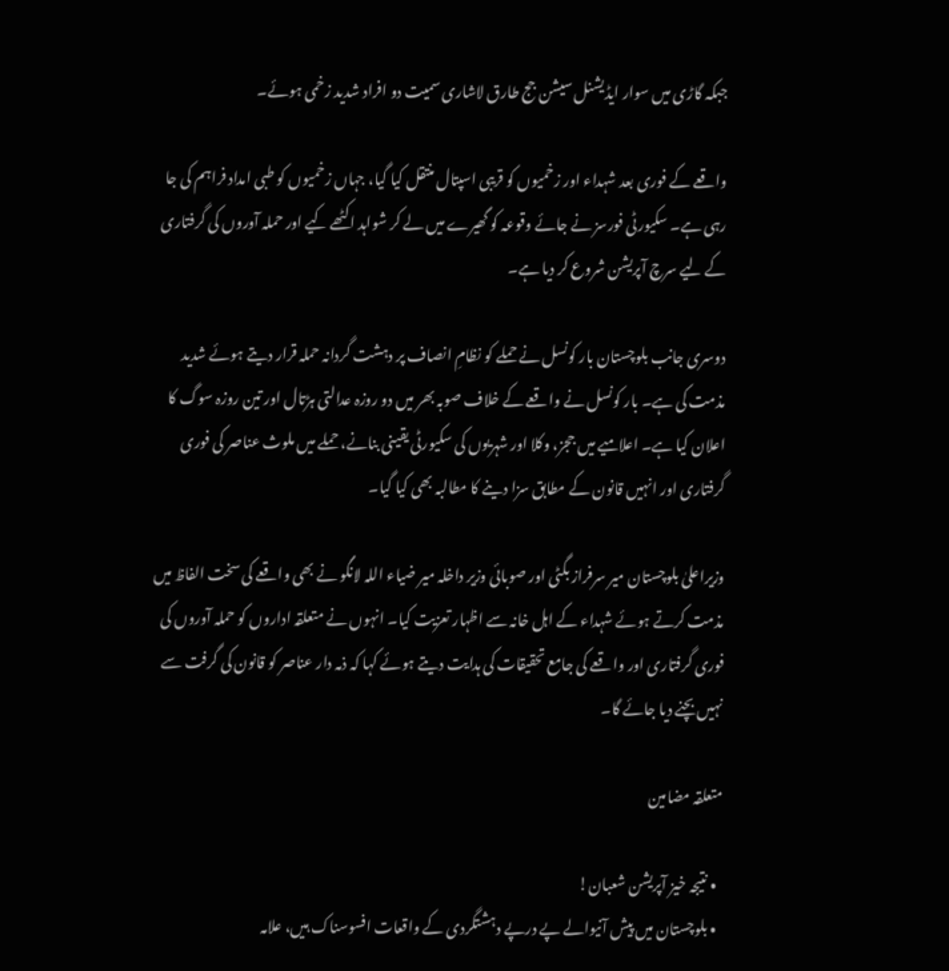جبکہ گاڑی میں سوار ایڈیشنل سیشن جج طارق لاشاری سمیت دو افراد شدید زخمی ہوئے۔

واقعے کے فوری بعد شہداء اور زخمیوں کو قریبی اسپتال منتقل کیا گیا، جہاں زخمیوں کو طبی امداد فراہم کی جا رہی ہے۔ سکیورٹی فورسز نے جائے وقوعہ کو گھیرے میں لے کر شواہد اکٹھے کیے اور حملہ آوروں کی گرفتاری کے لیے سرچ آپریشن شروع کر دیا ہے۔

دوسری جانب بلوچستان بار کونسل نے حملے کو نظامِ انصاف پر دہشت گردانہ حملہ قرار دیتے ہوئے شدید مذمت کی ہے۔ بار کونسل نے واقعے کے خلاف صوبہ بھر میں دو روزہ عدالتی ہڑتال اور تین روزہ سوگ کا اعلان کیا ہے۔ اعلامیے میں ججز، وکلا اور شہریوں کی سکیورٹی یقینی بنانے، حملے میں ملوث عناصر کی فوری گرفتاری اور انہیں قانون کے مطابق سزا دینے کا مطالبہ بھی کیا گیا۔

وزیراعلیٰ بلوچستان میر سرفراز بگٹی اور صوبائی وزیر داخلہ میر ضیاء اللہ لانگو نے بھی واقعے کی سخت الفاظ میں مذمت کرتے ہوئے شہداء کے اہل خانہ سے اظہار تعزیت کیا۔ انہوں نے متعلقہ اداروں کو حملہ آوروں کی فوری گرفتاری اور واقعے کی جامع تحقیقات کی ہدایت دیتے ہوئے کہا کہ ذمہ دار عناصر کو قانون کی گرفت سے نہیں بچنے دیا جائے گا۔

متعلقہ مضامین

  • نتیجہ خیز آپریشن شعبان!
  • بلوچستان میں پیش آنیوالے پے درپے دہشتگردی کے واقعات افسوسناک ہیں، علامہ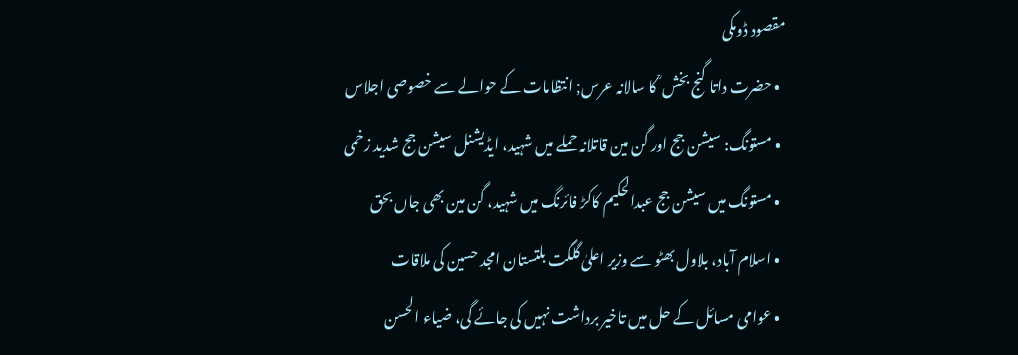مقصود ڈومکی
  • حضرت داتا گنج بخش ؒ کا سالانہ عرس; انتظامات کے حوالے سے خصوصی اجلاس
  • مستونگ: سیشن جج اور گن مین قاتلانہ حملے میں شہید، ایڈیشنل سیشن جج شدید زخمی
  • مستونگ میں سیشن جج عبدالحکیم کاکڑ فائرنگ میں شہید، گن مین بھی جاں بحق
  • اسلام آباد، بلاول بھٹو سے وزیر اعلیٰ گلگت بلتستان امجد حسین کی ملاقات
  • عوامی مسائل کے حل میں تاخیر برداشت نہیں کی جائے گی، ضیاء الحسن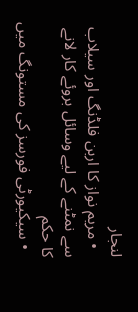لنجار
  • مریم نواز کا اربن فلڈنگ اور سیلاب سے نمٹنے کے لیے وسائل بروئے کار لانے کا حکم
  • سیکیورٹی فورسز کی مستونگ میں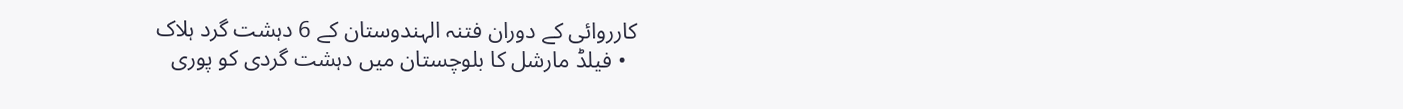کارروائی کے دوران فتنہ الہندوستان کے 6 دہشت گرد ہلاک
  • فیلڈ مارشل کا بلوچستان میں دہشت گردی کو پوری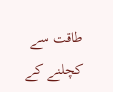طاقت سے کچلنے کے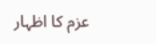عزم کا اظہار